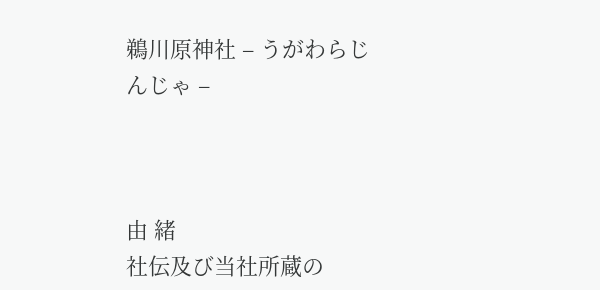鵜川原神社 – うがわらじんじゃ –



由 緒
社伝及び当社所蔵の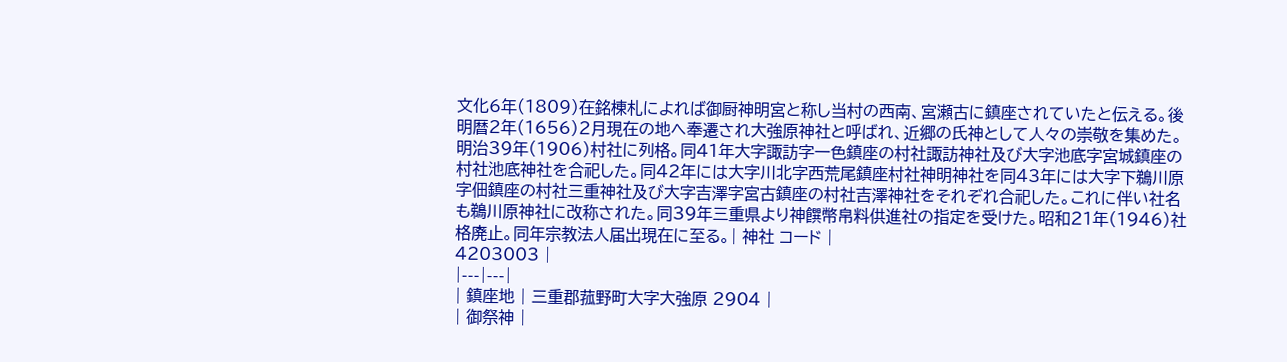文化6年(1809)在銘棟札によれば御厨神明宮と称し当村の西南、宮瀬古に鎮座されていたと伝える。後明暦2年(1656)2月現在の地へ奉遷され大強原神社と呼ばれ、近郷の氏神として人々の崇敬を集めた。明治39年(1906)村社に列格。同41年大字諏訪字一色鎮座の村社諏訪神社及び大字池底字宮城鎮座の村社池底神社を合祀した。同42年には大字川北字西荒尾鎮座村社神明神社を同43年には大字下鵜川原字佃鎮座の村社三重神社及び大字吉澤字宮古鎮座の村社吉澤神社をそれぞれ合祀した。これに伴い社名も鵜川原神社に改称された。同39年三重県より神饌幣帛料供進社の指定を受けた。昭和21年(1946)社格廃止。同年宗教法人届出現在に至る。| 神社 コード |
4203003 |
|---|---|
| 鎮座地 | 三重郡菰野町大字大強原 2904 |
| 御祭神 |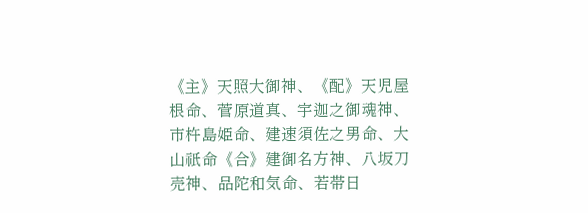《主》天照大御神、《配》天児屋根命、菅原道真、宇迦之御魂神、市杵島姫命、建速須佐之男命、大山祇命《合》建御名方神、八坂刀売神、品陀和気命、若帯日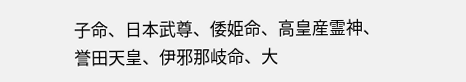子命、日本武尊、倭姫命、高皇産霊神、誉田天皇、伊邪那岐命、大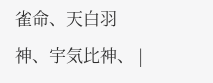雀命、天白羽神、宇気比神、 |